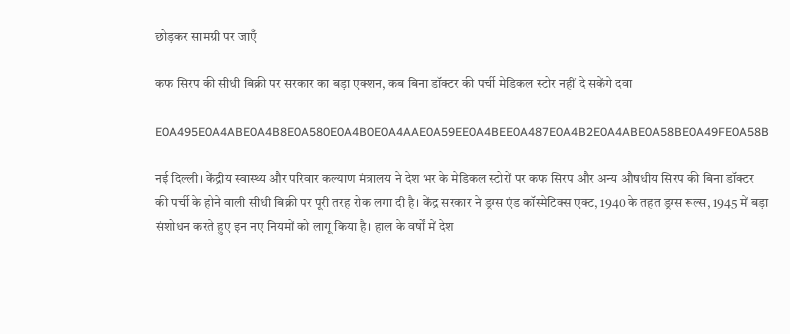छोड़कर सामग्री पर जाएँ

कफ सिरप की सीधी बिक्री पर सरकार का बड़ा एक्शन, कब बिना डॉक्टर की पर्ची मेडिकल स्टोर नहीं दे सकेंगे दवा

E0A495E0A4ABE0A4B8E0A580E0A4B0E0A4AAE0A59EE0A4BEE0A487E0A4B2E0A4ABE0A58BE0A49FE0A58B

नई दिल्ली। केंद्रीय स्वास्थ्य और परिवार कल्याण मंत्रालय ने देश भर के मेडिकल स्टोरों पर कफ सिरप और अन्य औषधीय सिरप की बिना डॉक्टर की पर्ची के होने वाली सीधी बिक्री पर पूरी तरह रोक लगा दी है। केंद्र सरकार ने ड्रग्स एंड कॉस्मेटिक्स एक्ट, 1940 के तहत ड्रग्स रूल्स, 1945 में बड़ा संशोधन करते हुए इन नए नियमों को लागू किया है। हाल के वर्षों में देश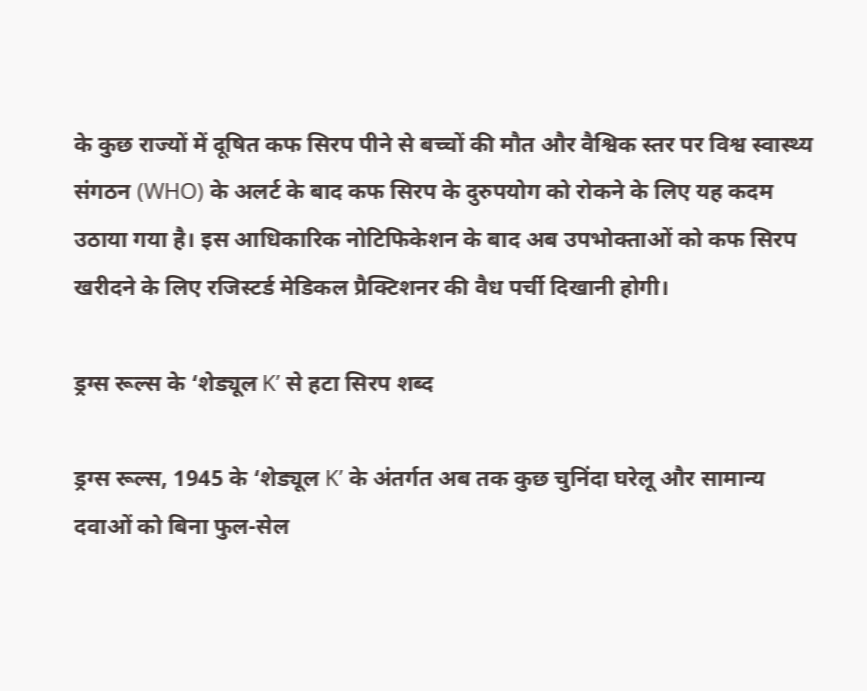के कुछ राज्यों में दूषित कफ सिरप पीने से बच्चों की मौत और वैश्विक स्तर पर विश्व स्वास्थ्य संगठन (WHO) के अलर्ट के बाद कफ सिरप के दुरुपयोग को रोकने के लिए यह कदम उठाया गया है। इस आधिकारिक नोटिफिकेशन के बाद अब उपभोक्ताओं को कफ सिरप खरीदने के लिए रजिस्टर्ड मेडिकल प्रैक्टिशनर की वैध पर्ची दिखानी होगी।

ड्रग्स रूल्स के ‘शेड्यूल K’ से हटा सिरप शब्द

ड्रग्स रूल्स, 1945 के ‘शेड्यूल K’ के अंतर्गत अब तक कुछ चुनिंदा घरेलू और सामान्य दवाओं को बिना फुल-सेल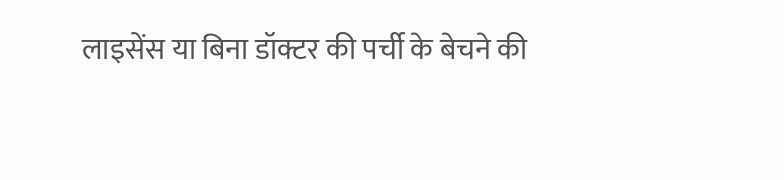लाइसेंस या बिना डॉक्टर की पर्ची के बेचने की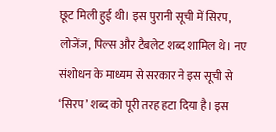छूट मिली हुई थी। इस पुरानी सूची में सिरप, लोजेंज, पिल्स और टैबलेट शब्द शामिल थे। नए संशोधन के माध्यम से सरकार ने इस सूची से ‘सिरप’ शब्द को पूरी तरह हटा दिया है। इस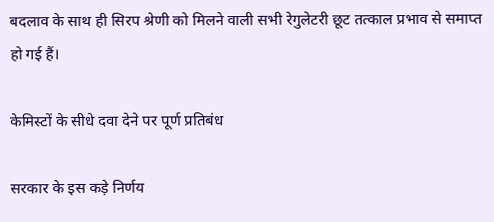बदलाव के साथ ही सिरप श्रेणी को मिलने वाली सभी रेगुलेटरी छूट तत्काल प्रभाव से समाप्त हो गई हैं।

केमिस्टों के सीधे दवा देने पर पूर्ण प्रतिबंध

सरकार के इस कड़े निर्णय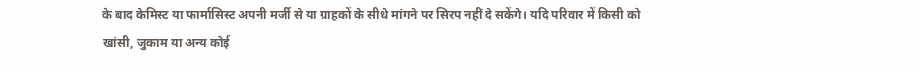के बाद केमिस्ट या फार्मासिस्ट अपनी मर्जी से या ग्राहकों के सीधे मांगने पर सिरप नहीं दे सकेंगे। यदि परिवार में किसी को खांसी, जुकाम या अन्य कोई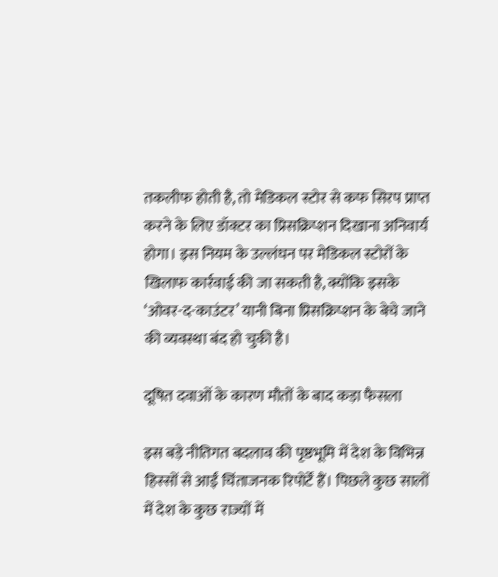तकलीफ होती है, तो मेडिकल स्टोर से कफ सिरप प्राप्त करने के लिए डॉक्टर का प्रिसक्रिप्शन दिखाना अनिवार्य होगा। इस नियम के उल्लंघन पर मेडिकल स्टोरों के खिलाफ कार्रवाई की जा सकती है, क्योंकि इसके ‘ओवर-द-काउंटर’ यानी बिना प्रिसक्रिप्शन के बेचे जाने की व्यवस्था बंद हो चुकी है।

दूषित दवाओं के कारण मौतों के बाद कड़ा फैसला

इस बड़े नीतिगत बदलाव की पृष्ठभूमि में देश के विभिन्न हिस्सों से आईं चिंताजनक रिपोर्टें हैं। पिछले कुछ सालों में देश के कुछ राज्यों में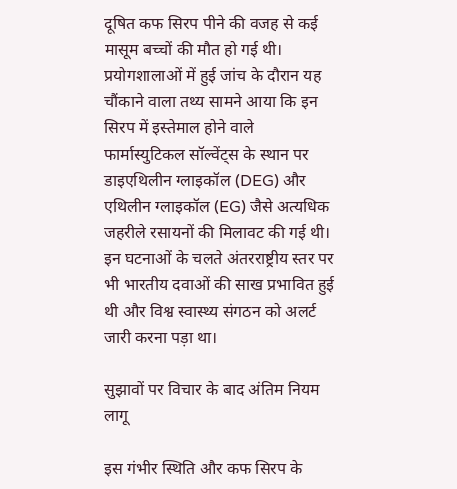दूषित कफ सिरप पीने की वजह से कई मासूम बच्चों की मौत हो गई थी। प्रयोगशालाओं में हुई जांच के दौरान यह चौंकाने वाला तथ्य सामने आया कि इन सिरप में इस्तेमाल होने वाले फार्मास्युटिकल सॉल्वेंट्स के स्थान पर डाइएथिलीन ग्लाइकॉल (DEG) और एथिलीन ग्लाइकॉल (EG) जैसे अत्यधिक जहरीले रसायनों की मिलावट की गई थी। इन घटनाओं के चलते अंतरराष्ट्रीय स्तर पर भी भारतीय दवाओं की साख प्रभावित हुई थी और विश्व स्वास्थ्य संगठन को अलर्ट जारी करना पड़ा था।

सुझावों पर विचार के बाद अंतिम नियम लागू

इस गंभीर स्थिति और कफ सिरप के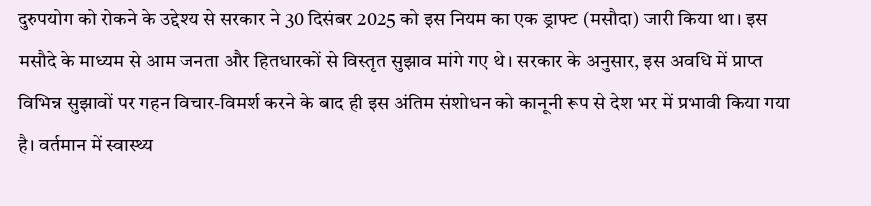दुरुपयोग को रोकने के उद्देश्य से सरकार ने 30 दिसंबर 2025 को इस नियम का एक ड्राफ्ट (मसौदा) जारी किया था। इस मसौदे के माध्यम से आम जनता और हितधारकों से विस्तृत सुझाव मांगे गए थे। सरकार के अनुसार, इस अवधि में प्राप्त विभिन्न सुझावों पर गहन विचार-विमर्श करने के बाद ही इस अंतिम संशोधन को कानूनी रूप से देश भर में प्रभावी किया गया है। वर्तमान में स्वास्थ्य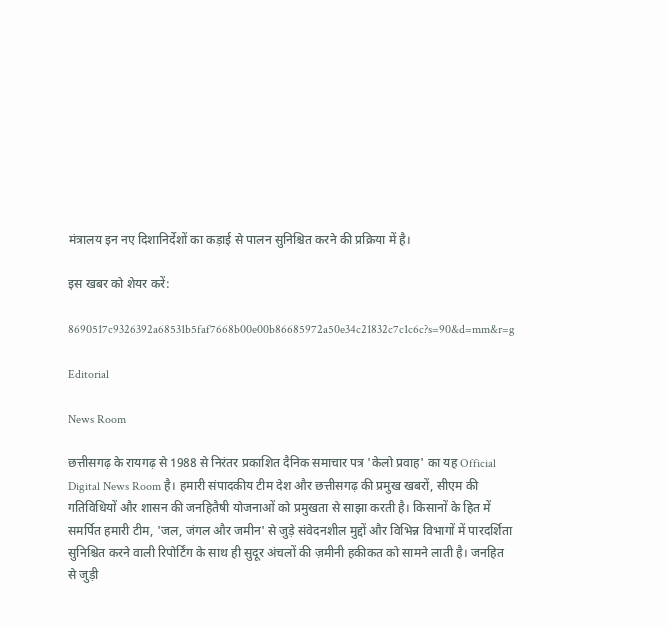मंत्रालय इन नए दिशानिर्देशों का कड़ाई से पालन सुनिश्चित करने की प्रक्रिया में है।

इस खबर को शेयर करें:

8690517c9326392a68531b5faf7668b00e00b86685972a50e34c21832c7c1c6c?s=90&d=mm&r=g

Editorial

News Room

छत्तीसगढ़ के रायगढ़ से 1988 से निरंतर प्रकाशित दैनिक समाचार पत्र 'केलो प्रवाह' का यह Official Digital News Room है। हमारी संपादकीय टीम देश और छत्तीसगढ़ की प्रमुख खबरों, सीएम की गतिविधियों और शासन की जनहितैषी योजनाओं को प्रमुखता से साझा करती है। किसानों के हित में समर्पित हमारी टीम, 'जल, जंगल और जमीन' से जुड़े संवेदनशील मुद्दों और विभिन्न विभागों में पारदर्शिता सुनिश्चित करने वाली रिपोर्टिंग के साथ ही सुदूर अंचलों की ज़मीनी हकीकत को सामने लाती है। जनहित से जुड़ी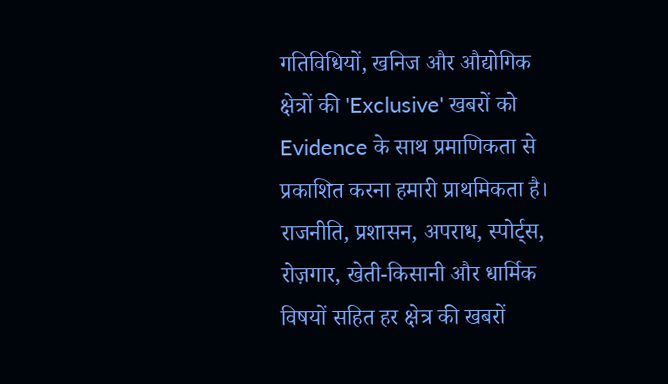गतिविधियों, खनिज और औद्योगिक क्षेत्रों की 'Exclusive' खबरों को Evidence के साथ प्रमाणिकता से प्रकाशित करना हमारी प्राथमिकता है। राजनीति, प्रशासन, अपराध, स्पोर्ट्स, रोज़गार, खेती-किसानी और धार्मिक विषयों सहित हर क्षेत्र की खबरों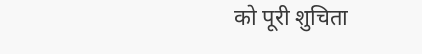को पूरी शुचिता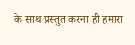के साथ प्रस्तुत करना ही हमारा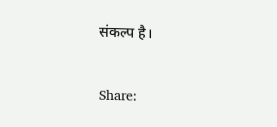संकल्प है।

Share: